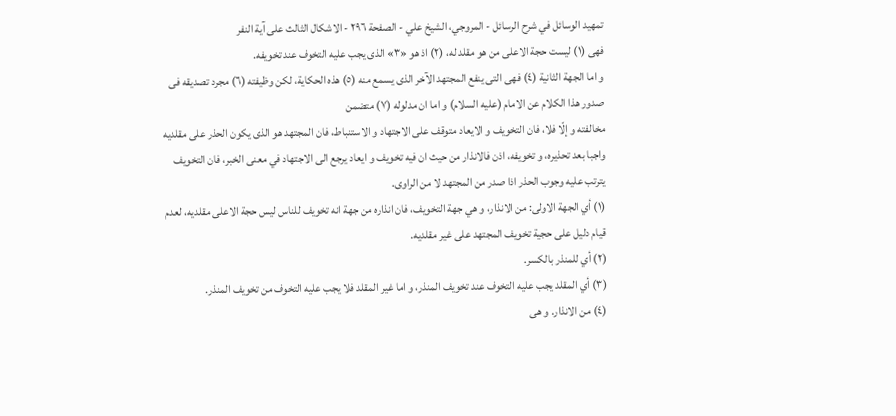تمهيد الوسائل في شرح الرسائل - المروجي، الشيخ علي - الصفحة ٢٩٦ - الاشكال الثالث على آية النفر
فهى (١) ليست حجة الاعلى من هو مقلد له، (٢) اذ هو «٣» الذى يجب عليه التخوف عند تخويفه.
و اما الجهة الثانية (٤) فهى التى ينفع المجتهد الآخر الذى يسمع منه (٥) هذه الحكاية، لكن وظيفته (٦) مجرد تصديقه فى صدور هذا الكلام عن الامام (عليه السلام) و اما ان مدلوله (٧) متضمن
مخالفته و إلّا فلا، فان التخويف و الايعاد متوقف على الاجتهاد و الاستنباط، فان المجتهد هو الذى يكون الحذر على مقلديه واجبا بعد تحذيره، و تخويفه، اذن فالانذار من حيث ان فيه تخويف و ايعاد يرجع الى الاجتهاد في معنى الخبر، فان التخويف يترتب عليه وجوب الحذر اذا صدر من المجتهد لا من الراوى.
(١) أي الجهة الاولى: من الانذار، و هي جهة التخويف، فان انذاره من جهة انه تخويف للناس ليس حجة الاعلى مقلديه، لعدم قيام دليل على حجية تخويف المجتهد على غير مقلديه.
(٢) أي للمنذر بالكسر.
(٣) أي المقلد يجب عليه التخوف عند تخويف المنذر، و اما غير المقلد فلا يجب عليه التخوف من تخويف المنذر.
(٤) من الانذار. و هى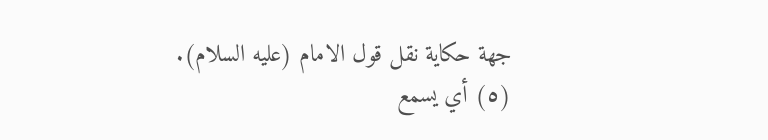جهة حكاية نقل قول الامام (عليه السلام).
(٥) أي يسمع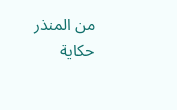من المنذر حكاية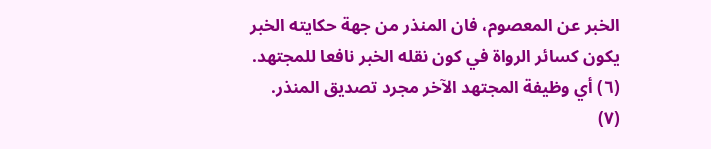الخبر عن المعصوم، فان المنذر من جهة حكايته الخبر يكون كسائر الرواة في كون نقله الخبر نافعا للمجتهد.
(٦) أي وظيفة المجتهد الآخر مجرد تصديق المنذر.
(٧)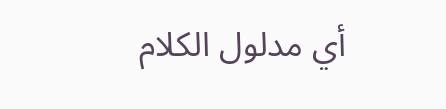أي مدلول الكلام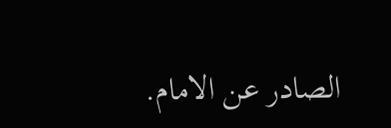الصادر عن الامام.